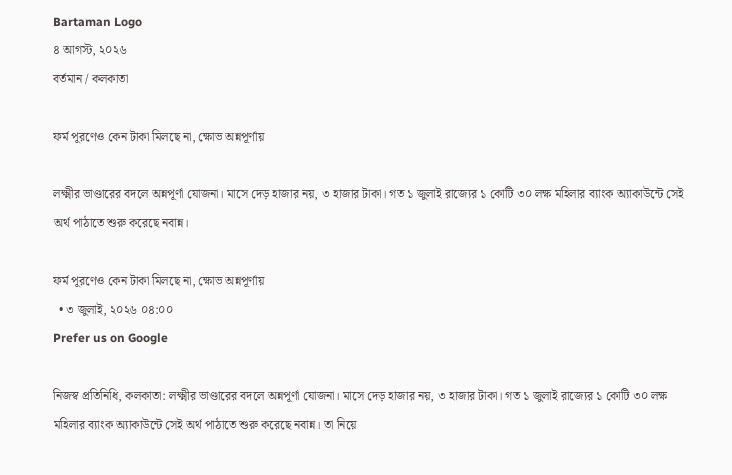Bartaman Logo
৪ আগস্ট, ২০২৬
বর্তমান / কলকাতা

ফর্ম পূরণেও কেন টাকা মিলছে না, ক্ষোভ অন্নপূর্ণায়

লক্ষ্মীর ভাণ্ডারের বদলে অন্নপূর্ণা যোজনা। মাসে দেড় হাজার নয়, ৩ হাজার টাকা। গত ১ জুলাই রাজ্যের ১ কোটি ৩০ লক্ষ মহিলার ব্যাংক অ্যাকাউন্টে সেই অর্থ পাঠাতে শুরু করেছে নবান্ন।

ফর্ম পূরণেও কেন টাকা মিলছে না, ক্ষোভ অন্নপূর্ণায়
  • ৩ জুলাই, ২০২৬ ০৪:০০
Prefer us on Google

নিজস্ব প্রতিনিধি, কলকাতা: লক্ষ্মীর ভাণ্ডারের বদলে অন্নপূর্ণা যোজনা। মাসে দেড় হাজার নয়, ৩ হাজার টাকা। গত ১ জুলাই রাজ্যের ১ কোটি ৩০ লক্ষ মহিলার ব্যাংক অ্যাকাউন্টে সেই অর্থ পাঠাতে শুরু করেছে নবান্ন। তা নিয়ে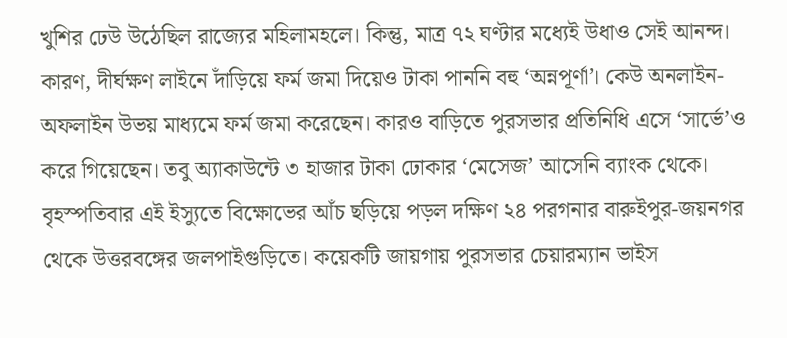খুশির ঢেউ উঠেছিল রাজ্যের মহিলামহলে। কিন্তু, মাত্র ৭২ ঘণ্টার মধ্যেই উধাও সেই আনন্দ। কারণ, দীর্ঘক্ষণ লাইনে দাঁড়িয়ে ফর্ম জমা দিয়েও টাকা পাননি বহু ‘অন্নপূর্ণা’। কেউ অনলাইন-অফলাইন উভয় মাধ্যমে ফর্ম জমা করেছেন। কারও বাড়িতে পুরসভার প্রতিনিধি এসে ‘সার্ভে’ও করে গিয়েছেন। তবু অ্যাকাউন্টে ৩ হাজার টাকা ঢোকার ‘মেসেজ’ আসেনি ব্যাংক থেকে। বৃহস্পতিবার এই ইস্যুতে বিক্ষোভের আঁচ ছড়িয়ে পড়ল দক্ষিণ ২৪ পরগনার বারুইপুর-জয়নগর থেকে উত্তরবঙ্গের জলপাইগুড়িতে। কয়েকটি জায়গায় পুরসভার চেয়ারম্যান ভাইস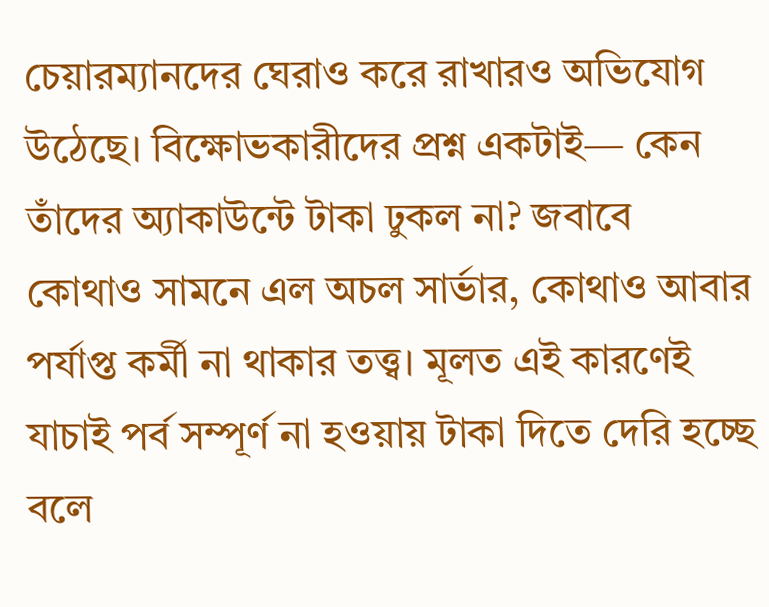চেয়ারম্যানদের ঘেরাও করে রাখারও অভিযোগ উঠেছে। বিক্ষোভকারীদের প্রশ্ন একটাই— কেন তাঁদের অ্যাকাউন্টে টাকা ঢুকল না? জবাবে কোথাও সামনে এল অচল সার্ভার, কোথাও আবার পর্যাপ্ত কর্মী না থাকার তত্ত্ব। মূলত এই কারণেই যাচাই পর্ব সম্পূর্ণ না হওয়ায় টাকা দিতে দেরি হচ্ছে বলে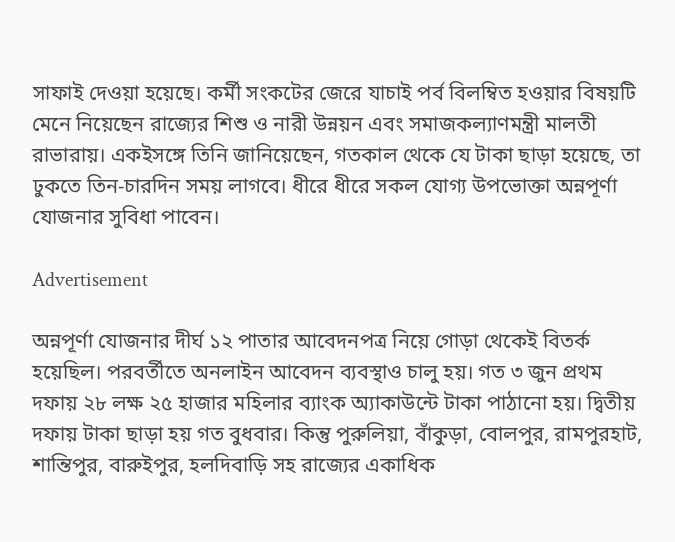সাফাই দেওয়া হয়েছে। কর্মী সংকটের জেরে যাচাই পর্ব বিলম্বিত হওয়ার বিষয়টি মেনে নিয়েছেন রাজ্যের শিশু ও নারী উন্নয়ন এবং সমাজকল্যাণমন্ত্রী মালতী রাভারায়। একইসঙ্গে তিনি জানিয়েছেন, গতকাল থেকে যে টাকা ছাড়া হয়েছে, তা ঢুকতে তিন-চারদিন সময় লাগবে। ধীরে ধীরে সকল যোগ্য উপভোক্তা অন্নপূর্ণা যোজনার সুবিধা পাবেন।

Advertisement

অন্নপূর্ণা যোজনার দীর্ঘ ১২ পাতার আবেদনপত্র নিয়ে গোড়া থেকেই বিতর্ক হয়েছিল। পরবর্তীতে অনলাইন আবেদন ব্যবস্থাও চালু হয়। গত ৩ জুন প্রথম দফায় ২৮ লক্ষ ২৫ হাজার মহিলার ব্যাংক অ্যাকাউন্টে টাকা পাঠানো হয়। দ্বিতীয় দফায় টাকা ছাড়া হয় গত বুধবার। কিন্তু পুরুলিয়া, বাঁকুড়া, বোলপুর, রামপুরহাট, শান্তিপুর, বারুইপুর, হলদিবাড়ি সহ রাজ্যের একাধিক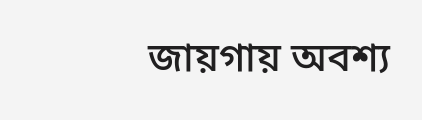জায়গায় অবশ্য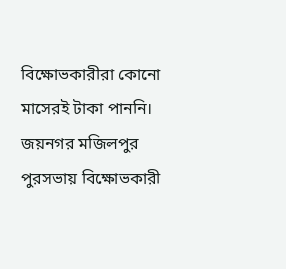বিক্ষোভকারীরা কোনো মাসেরই টাকা পাননি। জয়নগর মজিলপুর পুরসভায় বিক্ষোভকারী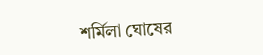শর্মিলা ঘোষের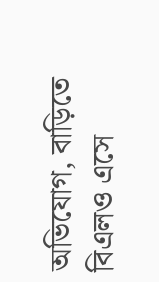অভিযোগ, বাড়িতে বিএলও এসে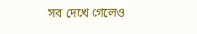সব দেখে গেলেও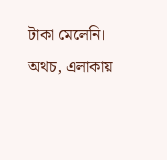টাকা মেলেনি। অথচ, এলাকায়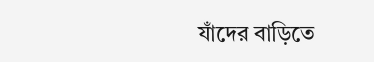যাঁদের বাড়িতে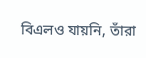বিএলও যায়নি, তাঁরা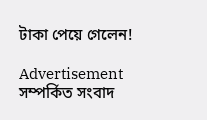টাকা পেয়ে গেলেন!

Advertisement
সম্পর্কিত সংবাদ